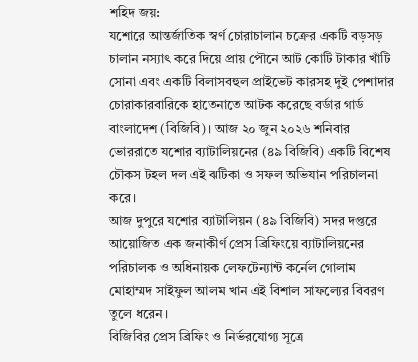শহিদ জয়:
যশোরে আন্তর্জাতিক স্বর্ণ চোরাচালান চক্রের একটি বড়সড় চালান নস্যাৎ করে দিয়ে প্রায় পৌনে আট কোটি টাকার খাঁটি সোনা এবং একটি বিলাসবহুল প্রাইভেট কারসহ দুই পেশাদার চোরাকারবারিকে হাতেনাতে আটক করেছে বর্ডার গার্ড বাংলাদেশ (বিজিবি)। আজ ২০ জুন ২০২৬ শনিবার ভোররাতে যশোর ব্যাটালিয়নের (৪৯ বিজিবি) একটি বিশেষ চৌকস টহল দল এই ঝটিকা ও সফল অভিযান পরিচালনা করে।
আজ দুপুরে যশোর ব্যাটালিয়ন (৪৯ বিজিবি) সদর দপ্তরে আয়োজিত এক জনাকীর্ণ প্রেস ব্রিফিংয়ে ব্যাটালিয়নের পরিচালক ও অধিনায়ক লেফটেন্যান্ট কর্নেল গোলাম মোহাম্মদ সাইফুল আলম খান এই বিশাল সাফল্যের বিবরণ তুলে ধরেন।
বিজিবির প্রেস ব্রিফিং ও নির্ভরযোগ্য সূত্রে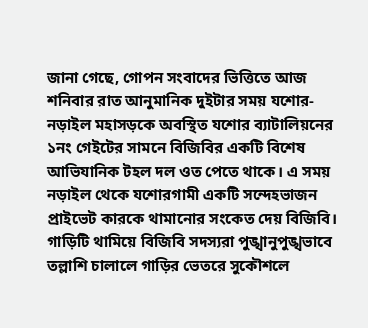জানা গেছে, গোপন সংবাদের ভিত্তিতে আজ শনিবার রাত আনুমানিক দুইটার সময় যশোর-নড়াইল মহাসড়কে অবস্থিত যশোর ব্যাটালিয়নের ১নং গেইটের সামনে বিজিবির একটি বিশেষ আভিযানিক টহল দল ওত পেতে থাকে। এ সময় নড়াইল থেকে যশোরগামী একটি সন্দেহভাজন প্রাইভেট কারকে থামানোর সংকেত দেয় বিজিবি। গাড়িটি থামিয়ে বিজিবি সদস্যরা পুঙ্খানুপুঙ্খভাবে তল্লাশি চালালে গাড়ির ভেতরে সুকৌশলে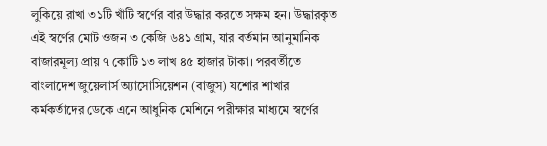লুকিয়ে রাখা ৩১টি খাঁটি স্বর্ণের বার উদ্ধার করতে সক্ষম হন। উদ্ধারকৃত এই স্বর্ণের মোট ওজন ৩ কেজি ৬৪১ গ্রাম, যার বর্তমান আনুমানিক বাজারমূল্য প্রায় ৭ কোটি ১৩ লাখ ৪৫ হাজার টাকা। পরবর্তীতে বাংলাদেশ জুয়েলার্স অ্যাসোসিয়েশন (বাজুস) যশোর শাখার কর্মকর্তাদের ডেকে এনে আধুনিক মেশিনে পরীক্ষার মাধ্যমে স্বর্ণের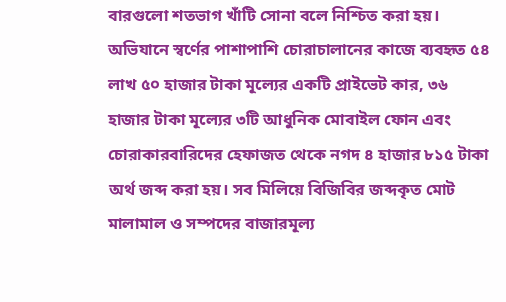বারগুলো শতভাগ খাঁটি সোনা বলে নিশ্চিত করা হয়।
অভিযানে স্বর্ণের পাশাপাশি চোরাচালানের কাজে ব্যবহৃত ৫৪ লাখ ৫০ হাজার টাকা মূল্যের একটি প্রাইভেট কার, ৩৬ হাজার টাকা মূল্যের ৩টি আধুনিক মোবাইল ফোন এবং চোরাকারবারিদের হেফাজত থেকে নগদ ৪ হাজার ৮১৫ টাকা অর্থ জব্দ করা হয়। সব মিলিয়ে বিজিবির জব্দকৃত মোট মালামাল ও সম্পদের বাজারমূল্য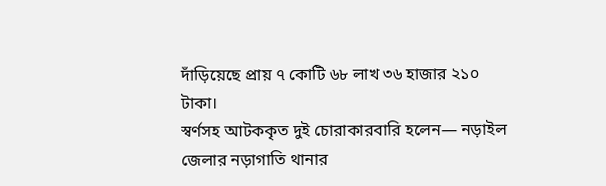দাঁড়িয়েছে প্রায় ৭ কোটি ৬৮ লাখ ৩৬ হাজার ২১০ টাকা।
স্বর্ণসহ আটককৃত দুই চোরাকারবারি হলেন— নড়াইল জেলার নড়াগাতি থানার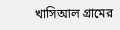খাসিআল গ্রামের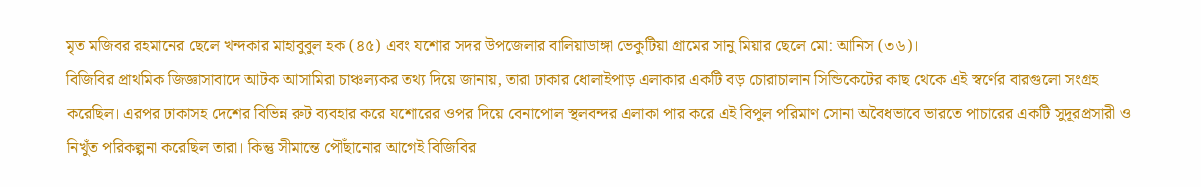মৃত মজিবর রহমানের ছেলে খন্দকার মাহাবুবুল হক (৪৫) এবং যশোর সদর উপজেলার বালিয়াডাঙ্গা ভেকুটিয়া গ্রামের সানু মিয়ার ছেলে মো: আনিস (৩৬)।
বিজিবির প্রাথমিক জিজ্ঞাসাবাদে আটক আসামিরা চাঞ্চল্যকর তথ্য দিয়ে জানায়, তারা ঢাকার ধোলাইপাড় এলাকার একটি বড় চোরাচালান সিন্ডিকেটের কাছ থেকে এই স্বর্ণের বারগুলো সংগ্রহ করেছিল। এরপর ঢাকাসহ দেশের বিভিন্ন রুট ব্যবহার করে যশোরের ওপর দিয়ে বেনাপোল স্থলবন্দর এলাকা পার করে এই বিপুল পরিমাণ সোনা অবৈধভাবে ভারতে পাচারের একটি সুদূরপ্রসারী ও নিখুঁত পরিকল্পনা করেছিল তারা। কিন্তু সীমান্তে পৌঁছানোর আগেই বিজিবির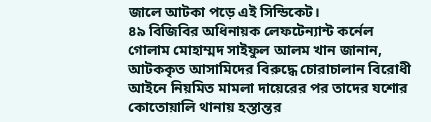জালে আটকা পড়ে এই সিন্ডিকেট।
৪৯ বিজিবির অধিনায়ক লেফটেন্যান্ট কর্নেল গোলাম মোহাম্মদ সাইফুল আলম খান জানান, আটককৃত আসামিদের বিরুদ্ধে চোরাচালান বিরোধী আইনে নিয়মিত মামলা দায়েরের পর তাদের যশোর কোতোয়ালি থানায় হস্তান্তর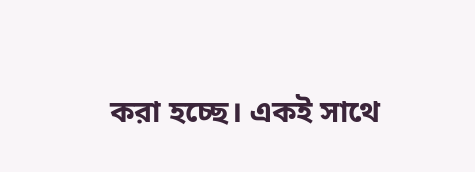করা হচ্ছে। একই সাথে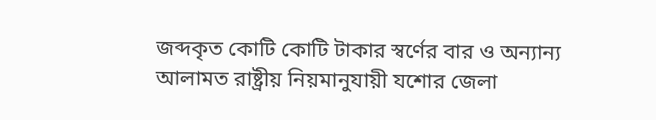জব্দকৃত কোটি কোটি টাকার স্বর্ণের বার ও অন্যান্য আলামত রাষ্ট্রীয় নিয়মানুযায়ী যশোর জেলা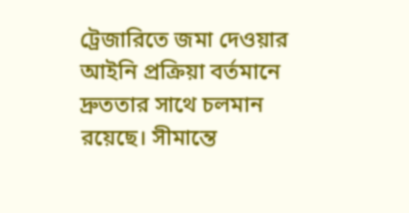ট্রেজারিতে জমা দেওয়ার আইনি প্রক্রিয়া বর্তমানে দ্রুততার সাথে চলমান রয়েছে। সীমান্তে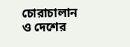চোরাচালান ও দেশের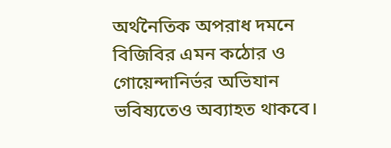অর্থনৈতিক অপরাধ দমনে বিজিবির এমন কঠোর ও গোয়েন্দানির্ভর অভিযান ভবিষ্যতেও অব্যাহত থাকবে।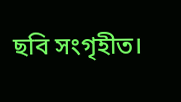ছবি সংগৃহীত।